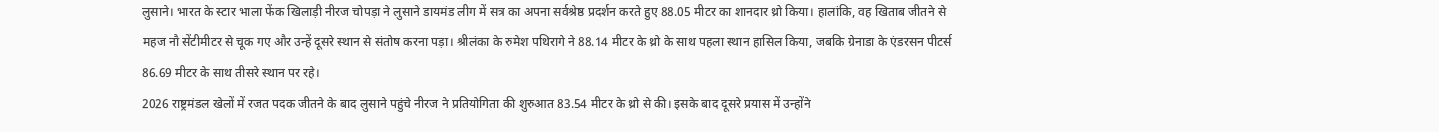लुसाने। भारत के स्टार भाला फेंक खिलाड़ी नीरज चोपड़ा ने लुसाने डायमंड लीग में सत्र का अपना सर्वश्रेष्ठ प्रदर्शन करते हुए 88.05 मीटर का शानदार थ्रो किया। हालांकि, वह खिताब जीतने से महज नौ सेंटीमीटर से चूक गए और उन्हें दूसरे स्थान से संतोष करना पड़ा। श्रीलंका के रुमेश पथिरागे ने 88.14 मीटर के थ्रो के साथ पहला स्थान हासिल किया, जबकि ग्रेनाडा के एंडरसन पीटर्स 86.69 मीटर के साथ तीसरे स्थान पर रहे।
2026 राष्ट्रमंडल खेलों में रजत पदक जीतने के बाद लुसाने पहुंचे नीरज ने प्रतियोगिता की शुरुआत 83.54 मीटर के थ्रो से की। इसके बाद दूसरे प्रयास में उन्होंने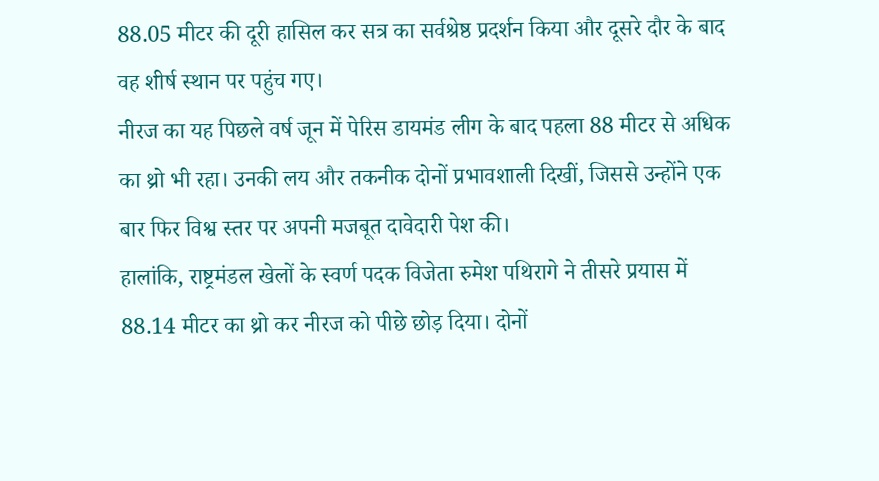88.05 मीटर की दूरी हासिल कर सत्र का सर्वश्रेष्ठ प्रदर्शन किया और दूसरे दौर के बाद वह शीर्ष स्थान पर पहुंच गए।
नीरज का यह पिछले वर्ष जून में पेरिस डायमंड लीग के बाद पहला 88 मीटर से अधिक का थ्रो भी रहा। उनकी लय और तकनीक दोनों प्रभावशाली दिखीं, जिससे उन्होंने एक बार फिर विश्व स्तर पर अपनी मजबूत दावेदारी पेश की।
हालांकि, राष्ट्रमंडल खेलों के स्वर्ण पदक विजेता रुमेश पथिरागे ने तीसरे प्रयास में 88.14 मीटर का थ्रो कर नीरज को पीछे छोड़ दिया। दोनों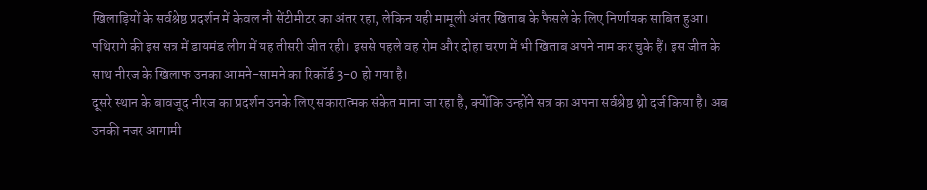खिलाड़ियों के सर्वश्रेष्ठ प्रदर्शन में केवल नौ सेंटीमीटर का अंतर रहा, लेकिन यही मामूली अंतर खिताब के फैसले के लिए निर्णायक साबित हुआ।
पथिरागे की इस सत्र में डायमंड लीग में यह तीसरी जीत रही। इससे पहले वह रोम और दोहा चरण में भी खिताब अपने नाम कर चुके हैं। इस जीत के साथ नीरज के खिलाफ उनका आमने-सामने का रिकॉर्ड 3-0 हो गया है।
दूसरे स्थान के बावजूद नीरज का प्रदर्शन उनके लिए सकारात्मक संकेत माना जा रहा है, क्योंकि उन्होंने सत्र का अपना सर्वश्रेष्ठ थ्रो दर्ज किया है। अब उनकी नजर आगामी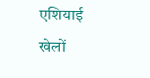एशियाई खेलों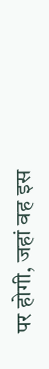पर होगी, जहां वह इस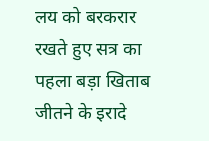लय को बरकरार रखते हुए सत्र का पहला बड़ा खिताब जीतने के इरादे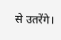से उतरेंगे।